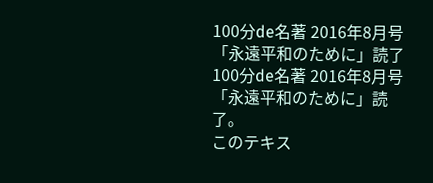100分de名著 2016年8月号「永遠平和のために」読了
100分de名著 2016年8月号「永遠平和のために」読了。
このテキス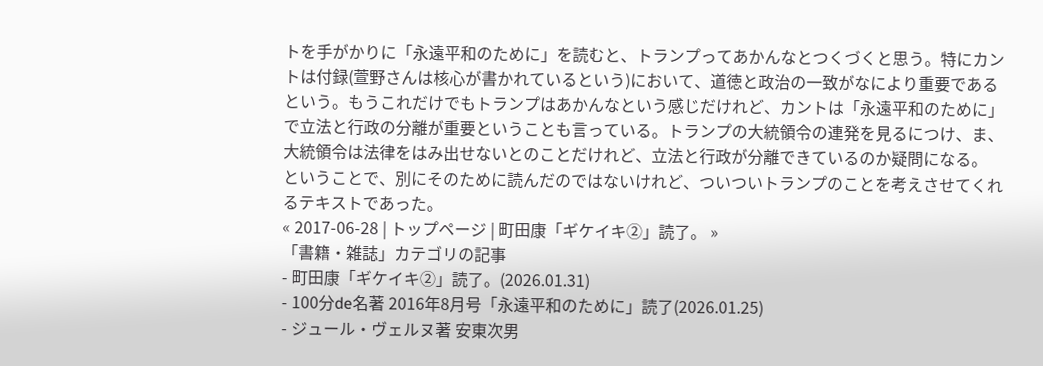トを手がかりに「永遠平和のために」を読むと、トランプってあかんなとつくづくと思う。特にカントは付録(萱野さんは核心が書かれているという)において、道徳と政治の一致がなにより重要であるという。もうこれだけでもトランプはあかんなという感じだけれど、カントは「永遠平和のために」で立法と行政の分離が重要ということも言っている。トランプの大統領令の連発を見るにつけ、ま、大統領令は法律をはみ出せないとのことだけれど、立法と行政が分離できているのか疑問になる。
ということで、別にそのために読んだのではないけれど、ついついトランプのことを考えさせてくれるテキストであった。
« 2017-06-28 | トップページ | 町田康「ギケイキ②」読了。 »
「書籍・雑誌」カテゴリの記事
- 町田康「ギケイキ②」読了。(2026.01.31)
- 100分de名著 2016年8月号「永遠平和のために」読了(2026.01.25)
- ジュール・ヴェルヌ著 安東次男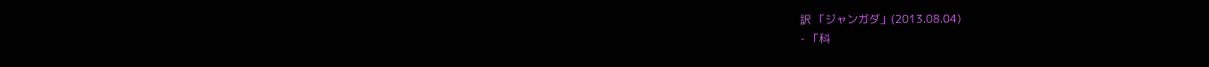訳 「ジャンガダ」(2013.08.04)
- 「科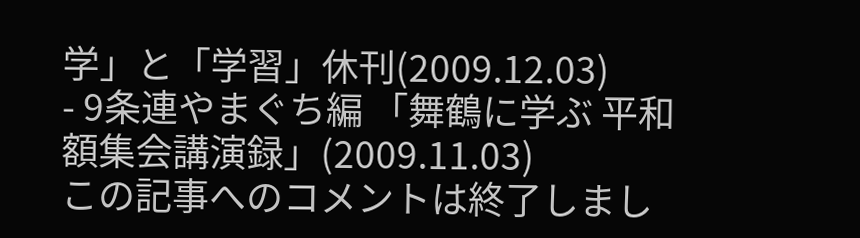学」と「学習」休刊(2009.12.03)
- 9条連やまぐち編 「舞鶴に学ぶ 平和額集会講演録」(2009.11.03)
この記事へのコメントは終了しまし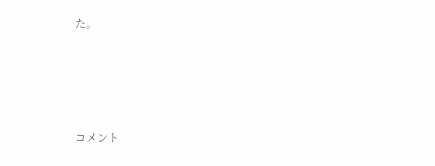た。




コメント